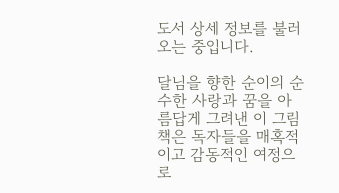도서 상세 정보를 불러오는 중입니다.

달님을 향한 순이의 순수한 사랑과 꿈을 아름답게 그려낸 이 그림책은 독자들을 매혹적이고 감동적인 여정으로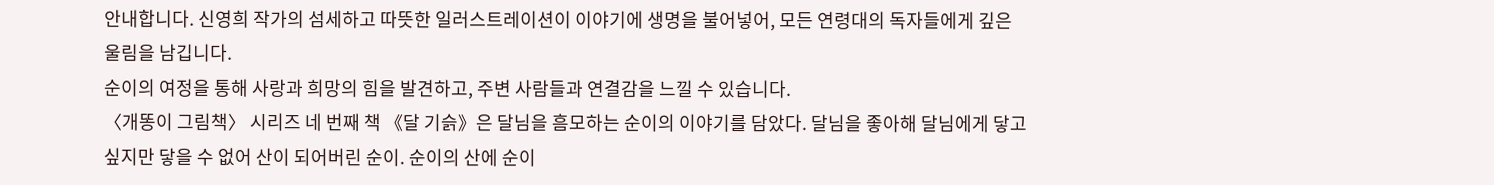안내합니다. 신영희 작가의 섬세하고 따뜻한 일러스트레이션이 이야기에 생명을 불어넣어, 모든 연령대의 독자들에게 깊은 울림을 남깁니다.
순이의 여정을 통해 사랑과 희망의 힘을 발견하고, 주변 사람들과 연결감을 느낄 수 있습니다.
〈개똥이 그림책〉 시리즈 네 번째 책 《달 기슭》은 달님을 흠모하는 순이의 이야기를 담았다. 달님을 좋아해 달님에게 닿고 싶지만 닿을 수 없어 산이 되어버린 순이. 순이의 산에 순이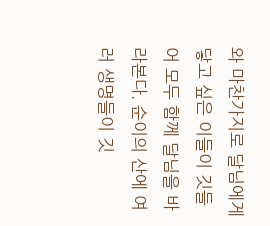와 마찬가지로 달님에게 닿고 싶은 이들이 깃들어 모두 함께 달님을 바라본다. 순이의 산에 여러 생명들이 깃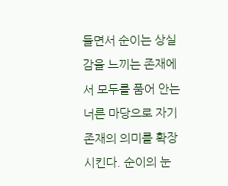들면서 순이는 상실감을 느끼는 존재에서 모두를 품어 안는 너른 마당으로 자기 존재의 의미를 확장시킨다. 순이의 눈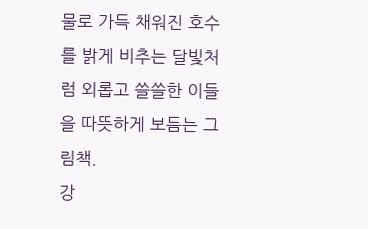물로 가득 채워진 호수를 밝게 비추는 달빛처럼 외롭고 쓸쓸한 이들을 따뜻하게 보듬는 그림책.
강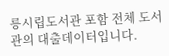릉시립도서관 포함 전체 도서관의 대출데이터입니다.